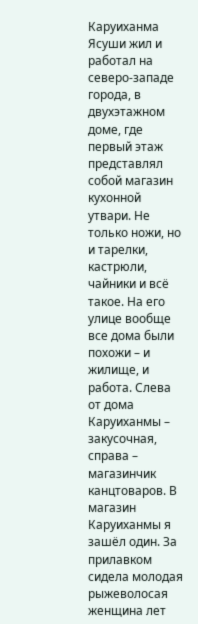Каруиханма Ясуши жил и работал на северо-западе города, в двухэтажном доме, где первый этаж представлял собой магазин кухонной утвари. Не только ножи, но и тарелки, кастрюли, чайники и всё такое. На его улице вообще все дома были похожи – и жилище, и работа. Слева от дома Каруиханмы – закусочная, справа – магазинчик канцтоваров. В магазин Каруиханмы я зашёл один. За прилавком сидела молодая рыжеволосая женщина лет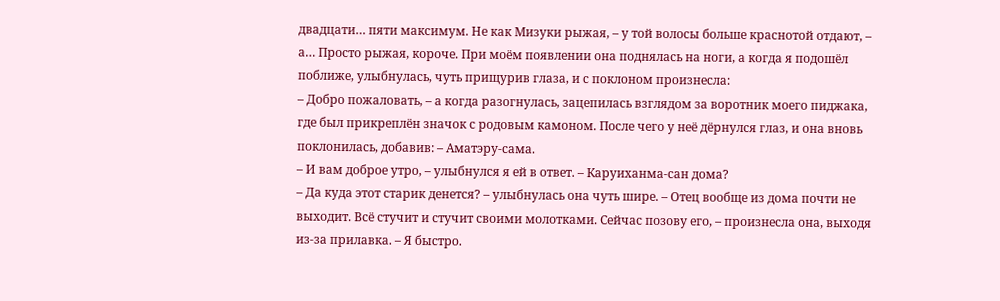двадцати… пяти максимум. Не как Мизуки рыжая, – у той волосы больше краснотой отдают, – а… Просто рыжая, короче. При моём появлении она поднялась на ноги, а когда я подошёл поближе, улыбнулась, чуть прищурив глаза, и с поклоном произнесла:
– Добро пожаловать, – а когда разогнулась, зацепилась взглядом за воротник моего пиджака, где был прикреплён значок с родовым камоном. После чего у неё дёрнулся глаз, и она вновь поклонилась, добавив: – Аматэру-сама.
– И вам доброе утро, – улыбнулся я ей в ответ. – Каруиханма-сан дома?
– Да куда этот старик денется? – улыбнулась она чуть шире. – Отец вообще из дома почти не выходит. Всё стучит и стучит своими молотками. Сейчас позову его, – произнесла она, выходя из-за прилавка. – Я быстро.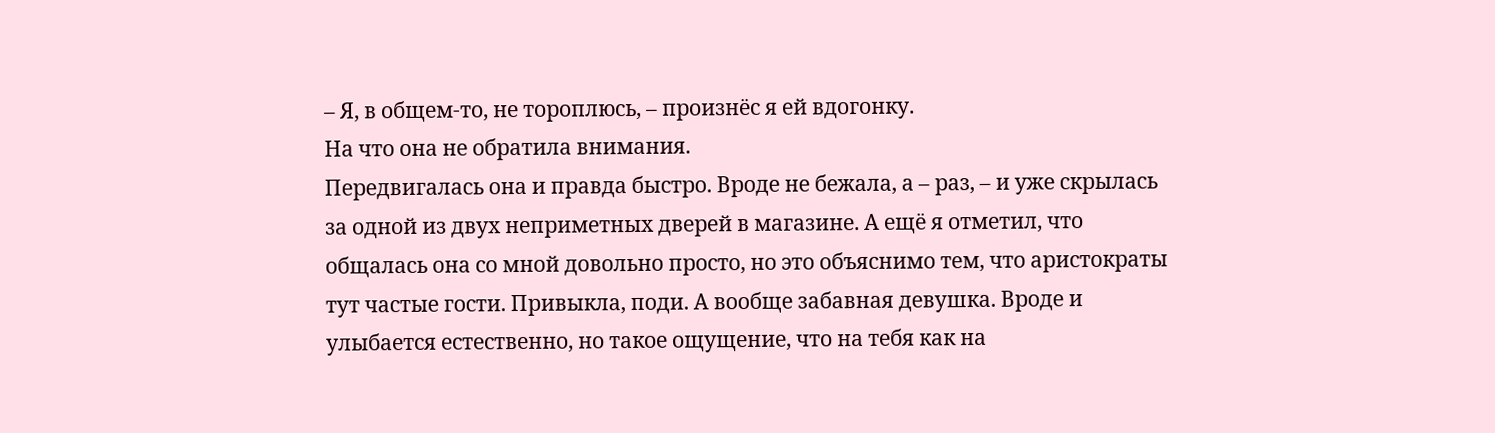– Я, в общем-то, не тороплюсь, – произнёс я ей вдогонку.
На что она не обратила внимания.
Передвигалась она и правда быстро. Вроде не бежала, а – раз, – и уже скрылась за одной из двух неприметных дверей в магазине. А ещё я отметил, что общалась она со мной довольно просто, но это объяснимо тем, что аристократы тут частые гости. Привыкла, поди. А вообще забавная девушка. Вроде и улыбается естественно, но такое ощущение, что на тебя как на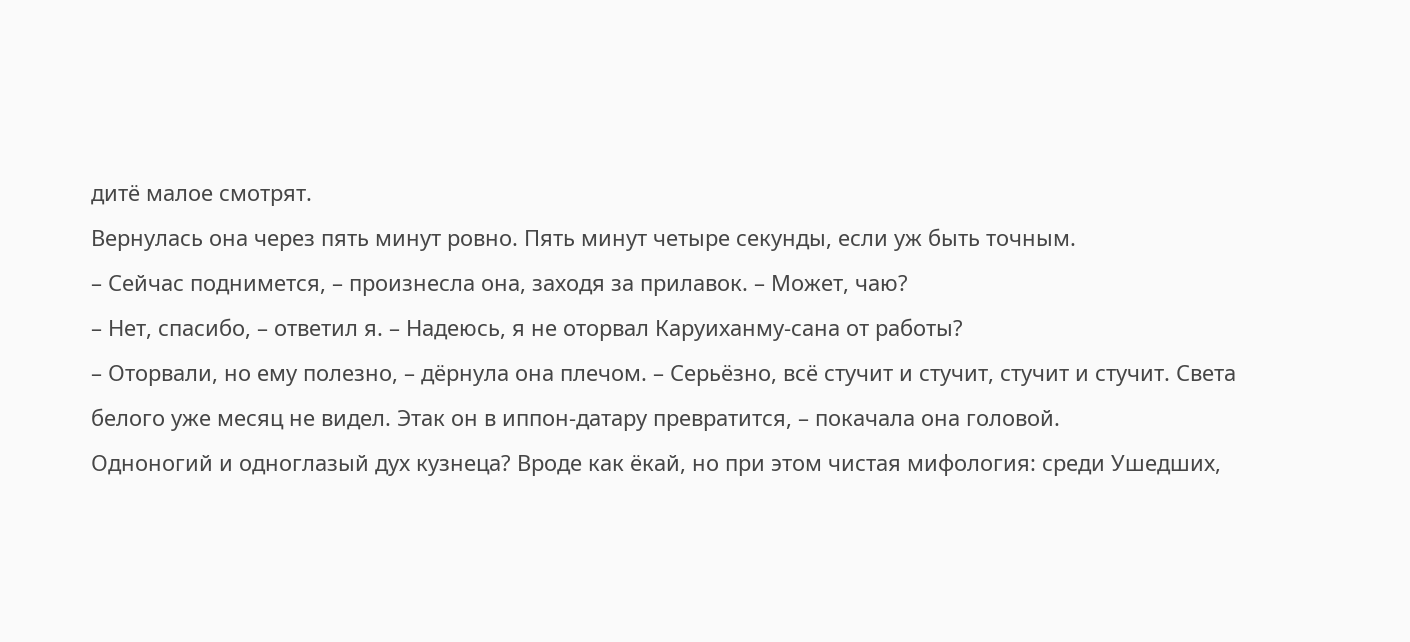дитё малое смотрят.
Вернулась она через пять минут ровно. Пять минут четыре секунды, если уж быть точным.
– Сейчас поднимется, – произнесла она, заходя за прилавок. – Может, чаю?
– Нет, спасибо, – ответил я. – Надеюсь, я не оторвал Каруиханму-сана от работы?
– Оторвали, но ему полезно, – дёрнула она плечом. – Серьёзно, всё стучит и стучит, стучит и стучит. Света белого уже месяц не видел. Этак он в иппон-датару превратится, – покачала она головой.
Одноногий и одноглазый дух кузнеца? Вроде как ёкай, но при этом чистая мифология: среди Ушедших,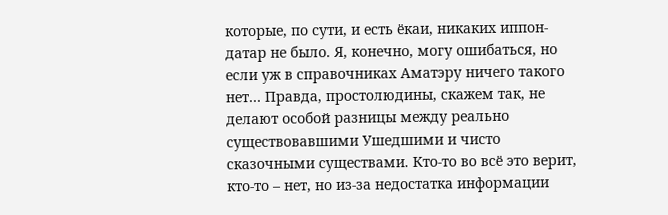которые, по сути, и есть ёкаи, никаких иппон-датар не было. Я, конечно, могу ошибаться, но если уж в справочниках Аматэру ничего такого нет… Правда, простолюдины, скажем так, не делают особой разницы между реально существовавшими Ушедшими и чисто сказочными существами. Кто-то во всё это верит, кто-то – нет, но из-за недостатка информации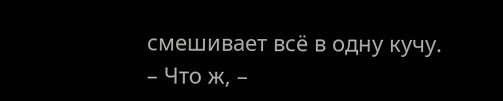смешивает всё в одну кучу.
– Что ж, –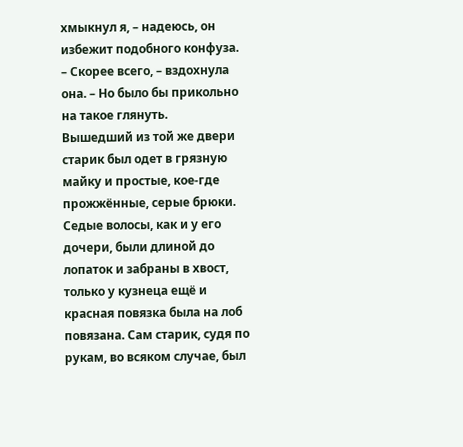хмыкнул я, – надеюсь, он избежит подобного конфуза.
– Скорее всего, – вздохнула она. – Но было бы прикольно на такое глянуть.
Вышедший из той же двери старик был одет в грязную майку и простые, кое-где прожжённые, серые брюки. Седые волосы, как и у его дочери, были длиной до лопаток и забраны в хвост, только у кузнеца ещё и красная повязка была на лоб повязана. Сам старик, судя по рукам, во всяком случае, был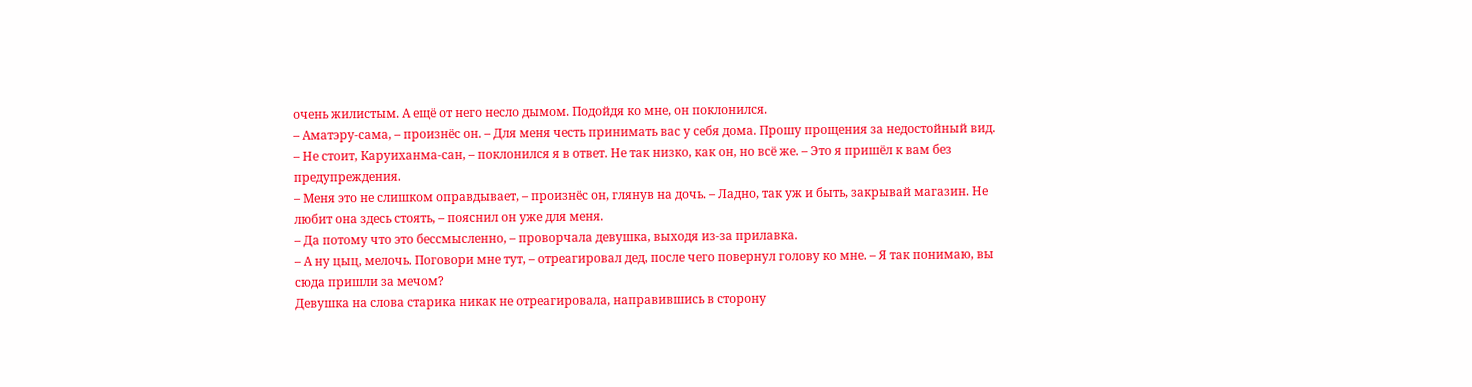очень жилистым. А ещё от него несло дымом. Подойдя ко мне, он поклонился.
– Аматэру-сама, – произнёс он. – Для меня честь принимать вас у себя дома. Прошу прощения за недостойный вид.
– Не стоит, Каруиханма-сан, – поклонился я в ответ. Не так низко, как он, но всё же. – Это я пришёл к вам без предупреждения.
– Меня это не слишком оправдывает, – произнёс он, глянув на дочь. – Ладно, так уж и быть, закрывай магазин. Не любит она здесь стоять, – пояснил он уже для меня.
– Да потому что это бессмысленно, – проворчала девушка, выходя из-за прилавка.
– А ну цыц, мелочь. Поговори мне тут, – отреагировал дед, после чего повернул голову ко мне. – Я так понимаю, вы сюда пришли за мечом?
Девушка на слова старика никак не отреагировала, направившись в сторону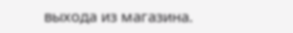выхода из магазина.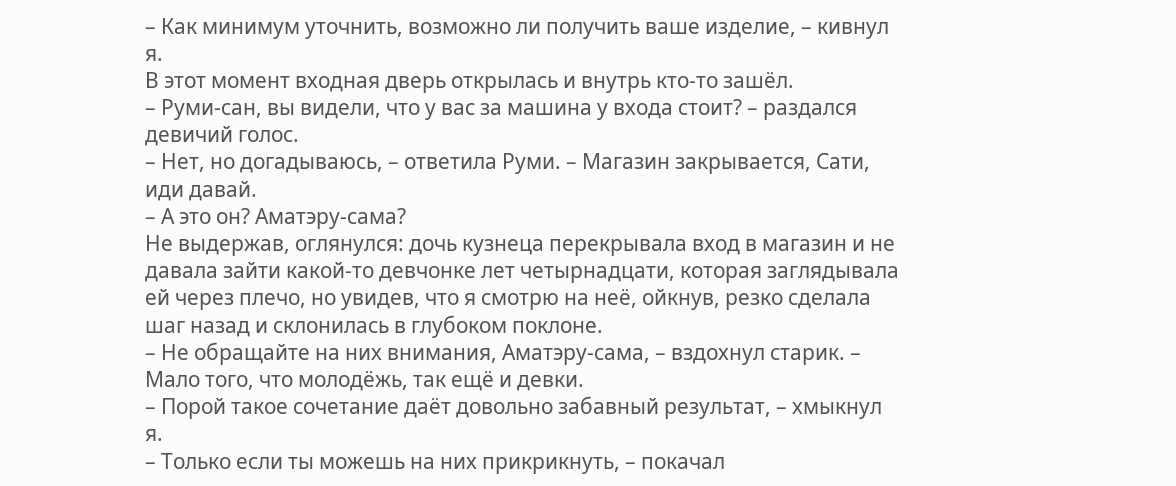– Как минимум уточнить, возможно ли получить ваше изделие, – кивнул я.
В этот момент входная дверь открылась и внутрь кто-то зашёл.
– Руми-сан, вы видели, что у вас за машина у входа стоит? – раздался девичий голос.
– Нет, но догадываюсь, – ответила Руми. – Магазин закрывается, Сати, иди давай.
– А это он? Аматэру-сама?
Не выдержав, оглянулся: дочь кузнеца перекрывала вход в магазин и не давала зайти какой-то девчонке лет четырнадцати, которая заглядывала ей через плечо, но увидев, что я смотрю на неё, ойкнув, резко сделала шаг назад и склонилась в глубоком поклоне.
– Не обращайте на них внимания, Аматэру-сама, – вздохнул старик. – Мало того, что молодёжь, так ещё и девки.
– Порой такое сочетание даёт довольно забавный результат, – хмыкнул я.
– Только если ты можешь на них прикрикнуть, – покачал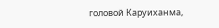головой Каруиханма,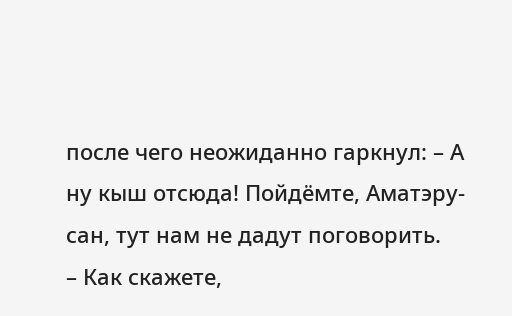после чего неожиданно гаркнул: – А ну кыш отсюда! Пойдёмте, Аматэру-сан, тут нам не дадут поговорить.
– Как скажете,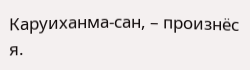Каруиханма-сан, – произнёс я.